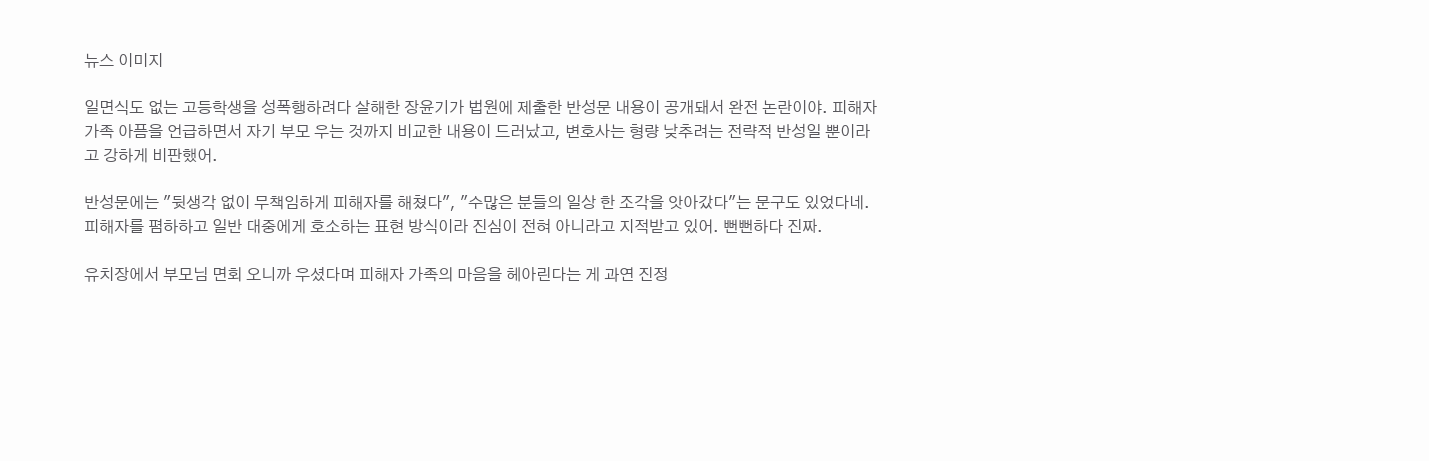뉴스 이미지

일면식도 없는 고등학생을 성폭행하려다 살해한 장윤기가 법원에 제출한 반성문 내용이 공개돼서 완전 논란이야. 피해자 가족 아픔을 언급하면서 자기 부모 우는 것까지 비교한 내용이 드러났고, 변호사는 형량 낮추려는 전략적 반성일 뿐이라고 강하게 비판했어.

반성문에는 "뒷생각 없이 무책임하게 피해자를 해쳤다", "수많은 분들의 일상 한 조각을 앗아갔다"는 문구도 있었다네. 피해자를 폄하하고 일반 대중에게 호소하는 표현 방식이라 진심이 전혀 아니라고 지적받고 있어. 뻔뻔하다 진짜.

유치장에서 부모님 면회 오니까 우셨다며 피해자 가족의 마음을 헤아린다는 게 과연 진정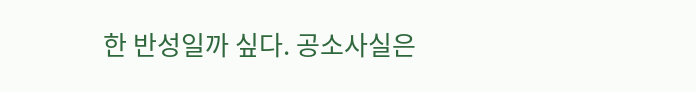한 반성일까 싶다. 공소사실은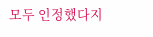모두 인정했다지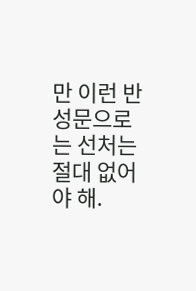만 이런 반성문으로는 선처는 절대 없어야 해.